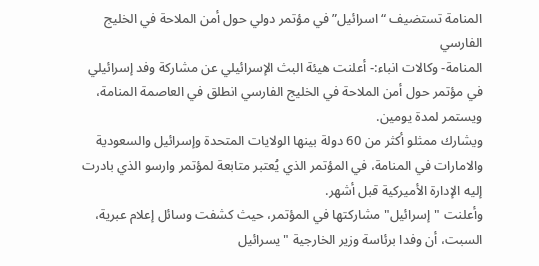المنامة تستضيف “اسرائيل” في مؤتمر دولي حول أمن الملاحة في الخليج الفارسي
المنامة- وكالات انباء:- أعلنت هيئة البث الإسرائيلي عن مشاركة وفد إسرائيلي في مؤتمر حول أمن الملاحة في الخليج الفارسي انطلق في العاصمة المنامة، ويستمر لمدة يومين.
ويشارك ممثلو أكثر من 60 دولة بينها الولايات المتحدة وإسرائيل والسعودية والامارات في المنامة، في المؤتمر الذي يُعتبر متابعة لمؤتمر وارسو الذي بادرت إليه الإدارة الأميركية قبل أشهر.
وأعلنت "إسرائيل" مشاركتها في المؤتمر، حيث كشفت وسائل إعلام عبرية، السبت، أن وفدا برئاسة وزير الخارجية "يسرائيل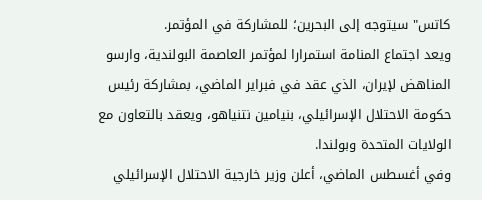كاتس" سيتوجه إلى البحرين؛ للمشاركة في المؤتمر.
ويعد اجتماع المنامة استمرارا لمؤتمر العاصمة البولندية، وارسو المناهض لإيران، الذي عقد في فبراير الماضي، بمشاركة رئيس حكومة الاحتلال الإسرائيلي، بنيامين نتنياهو، ويعقد بالتعاون مع الولايات المتحدة وبولندا.
وفي أغسطس الماضي، أعلن وزير خارجية الاحتلال الإسرائيلي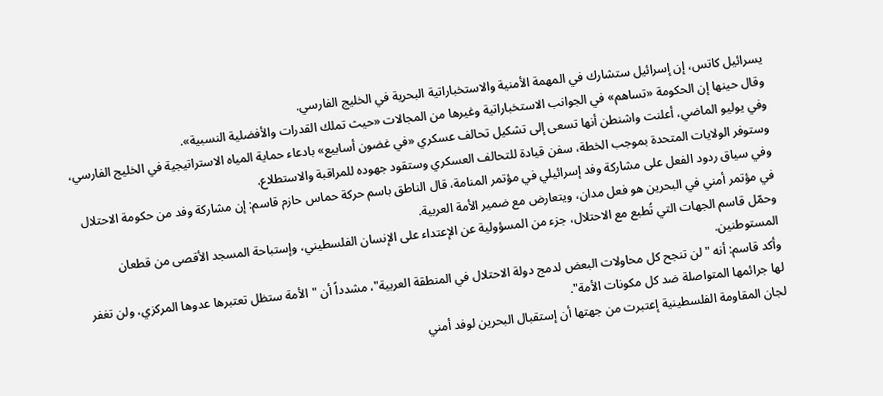يسرائيل كاتس، إن إسرائيل ستشارك في المهمة الأمنية والاستخباراتية البحرية في الخليج الفارسي.
وقال حينها إن الحكومة «تساهم» في الجوانب الاستخباراتية وغيرها من المجالات «حيث تملك القدرات والأفضلية النسبية».
وفي يوليو الماضي، أعلنت واشنطن أنها تسعى إلى تشكيل تحالف عسكري «في غضون أسابيع» بادعاء حماية المياه الاستراتيجية في الخليج الفارسي، وستوفر الولايات المتحدة بموجب الخطة، سفن قيادة للتحالف العسكري وستقود جهوده للمراقبة والاستطلاع.
وفي سياق ردود الفعل على مشاركة وفد إسرائيلي في مؤتمر المنامة، قال الناطق باسم حركة حماس حازم قاسم: إن مشاركة وفد من حكومة الاحتلال في مؤتمر أمني في البحرين هو فعل مدان، ويتعارض مع ضمير الأمة العربية.
وحمّل قاسم الجهات التي تُطبع مع الاحتلال، جزء من المسؤولية عن الإعتداء على الإنسان الفلسطيني، وإستباحة المسجد الأقصى من قطعان المستوطنين.
وأكد قاسم: أنه "لن تنجح كل محاولات البعض لدمج دولة الاحتلال في المنطقة العربية"، مشدداً أن "الأمة ستظل تعتبرها عدوها المركزي، ولن تغفر لها جرائمها المتواصلة ضد كل مكونات الأمة".
لجان المقاومة الفلسطينية إعتبرت من جهتها أن إستقبال البحرين لوفد أمني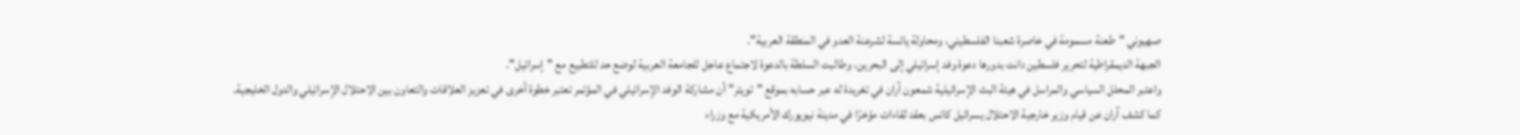صهيوني "طعنة مسمومة في خاصرة شعبنا الفلسطيني، ومحاولة يائسة لشرعنة العدو في المنطقة العربية".
الجبهة الديمقراطية لتحرير فلسطين دانت بدورها دعوة وفد إسرائيلي إلى البحرين، وطالبت السلطة بالدعوة لاجتماع عاجل للجامعة العربية لوضع حد للتطبيع مع "إسرائيل".
واعتبر المحلل السياسي والمراسل في هيئة البث الإسرائيلية شمعون آران في تغريدة له عبر حسابه بموقع "تويتر” أن مشاركة الوفد الإسرائيلي في المؤتمر تعتبر خطوة أخرى في تعزيز العلاقات والتعاون بين الاحتلال الإسرائيلي والدول الخليجية.
كما كشف آران عن قيام وزير خارجية الاحتلال يسرائيل كاتس بعقد لقاءات مؤخرًا في مدينة نيويورك الأمريكية مع وزراء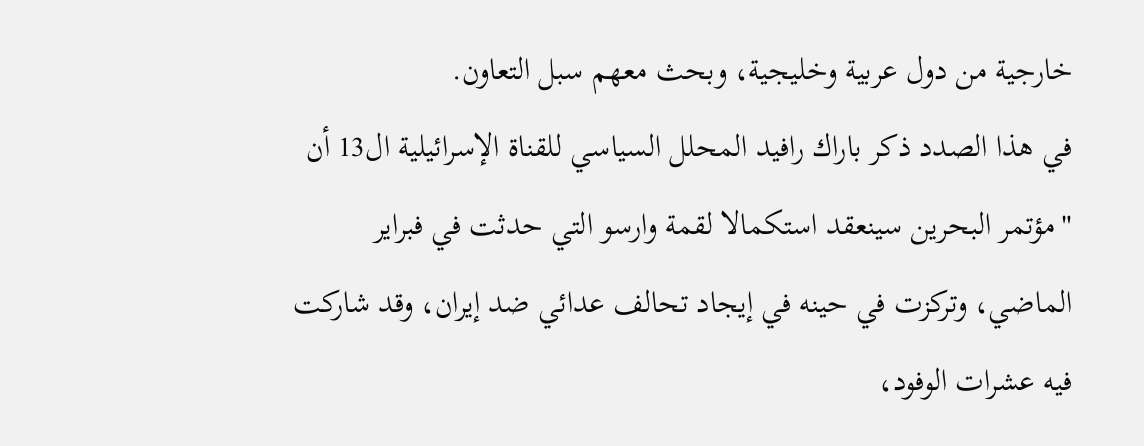خارجية من دول عربية وخليجية، وبحث معهم سبل التعاون.
في هذا الصدد ذكر باراك رافيد المحلل السياسي للقناة الإسرائيلية ال13 أن "مؤتمر البحرين سينعقد استكمالا لقمة وارسو التي حدثت في فبراير الماضي، وتركزت في حينه في إيجاد تحالف عدائي ضد إيران، وقد شاركت فيه عشرات الوفود،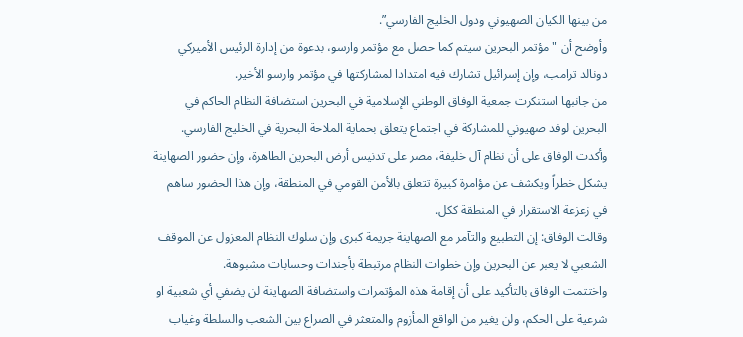من بينها الكيان الصهيوني ودول الخليج الفارسي”.
وأوضح أن "مؤتمر البحرين سيتم كما حصل مع مؤتمر وارسو، بدعوة من إدارة الرئيس الأميركي دونالد ترامب، وإن إسرائيل تشارك فيه امتدادا لمشاركتها في مؤتمر وارسو الأخير.
من جانبها استنكرت جمعية الوفاق الوطني الإسلامية في البحرين استضافة النظام الحاكم في البحرين لوفد صهيوني للمشاركة في اجتماع يتعلق بحماية الملاحة البحرية في الخليج الفارسي.
وأكدت الوفاق على أن نظام آل خليفة، مصر على تدنيس أرض البحرين الطاهرة، وإن حضور الصهاينة يشكل خطراً ويكشف عن مؤامرة كبيرة تتعلق بالأمن القومي في المنطقة، وإن هذا الحضور ساهم في زعزعة الاستقرار في المنطقة ككل.
وقالت الوفاق: إن التطبيع والتآمر مع الصهاينة جريمة كبرى وإن سلوك النظام المعزول عن الموقف الشعبي لا يعبر عن البحرين وإن خطوات النظام مرتبطة بأجندات وحسابات مشبوهة.
واختتمت الوفاق بالتأكيد على أن إقامة هذه المؤتمرات واستضافة الصهاينة لن يضفي أي شعبية او شرعية على الحكم، ولن يغير من الواقع المأزوم والمتعثر في الصراع بين الشعب والسلطة وغياب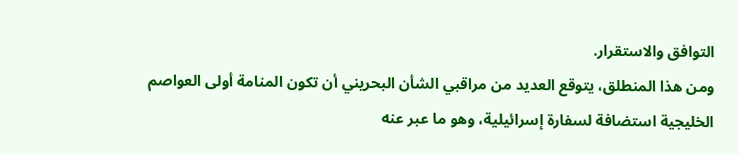التوافق والاستقرار.
ومن هذا المنطلق، يتوقع العديد من مراقبي الشأن البحريني أن تكون المنامة أولى العواصم الخليجية استضافة لسفارة إسرائيلية، وهو ما عبر عنه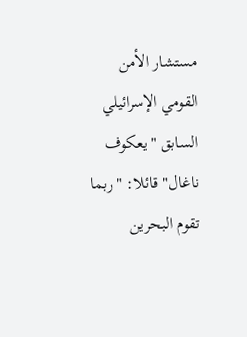مستشار الأمن القومي الإسرائيلي السابق "يعكوف ناغال" قائلا: "ربما تقوم البحرين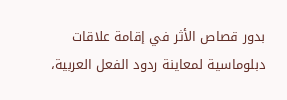بدور قصاص الأثر في إقامة علاقات دبلوماسية لمعاينة ردود الفعل العربية،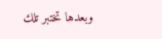وبعدها تختبر تلك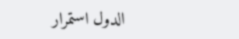الدول استمرار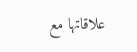علاقاتها مع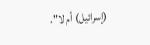(إسرائيل) أم لا".